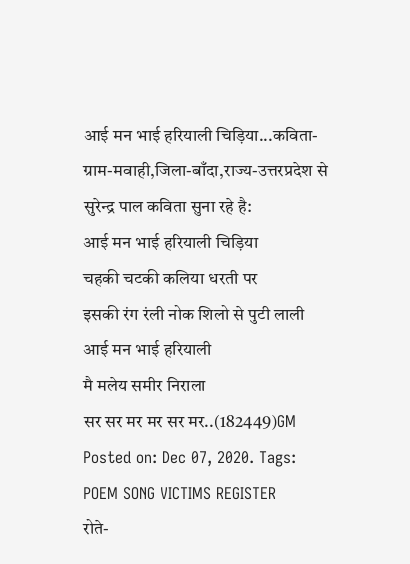आई मन भाई हरियाली चिड़िया...कविता-
ग्राम-मवाही,जिला-बाँदा,राज्य-उत्तरप्रदेश से सुरेन्द्र पाल कविता सुना रहे है:
आई मन भाई हरियाली चिड़िया
चहकी चटकी कलिया धरती पर
इसकी रंग रंली नोक शिलो से पुटी लाली
आई मन भाई हरियाली
मै मलेय समीर निराला
सर सर मर मर सर मर..(182449)GM
Posted on: Dec 07, 2020. Tags: POEM SONG VICTIMS REGISTER
रोते-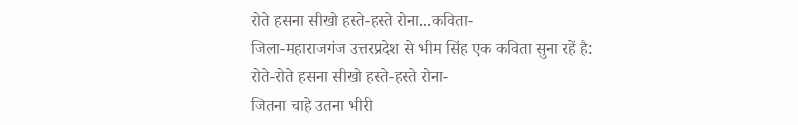रोते हसना सीखो हस्ते-हस्ते रोना...कविता-
जिला-महाराजगंज उत्तरप्रदेश से भीम सिंह एक कविता सुना रहें है:
रोते-रोते हसना सीखो हस्ते-हस्ते रोना-
जितना चाहे उतना भीरी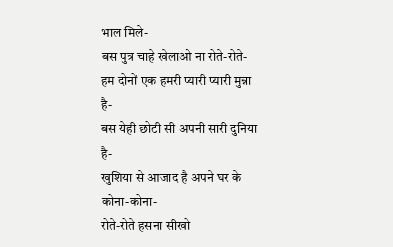भाल मिले-
बस पुत्र चाहे खेलाओ ना रोते-रोते-
हम दोनों एक हमरी प्यारी प्यारी मुन्ना है-
बस येही छोटी सी अपनी सारी दुनिया है-
खुशिया से आजाद है अपने घर के कोना-कोना-
रोते-रोते हसना सीखो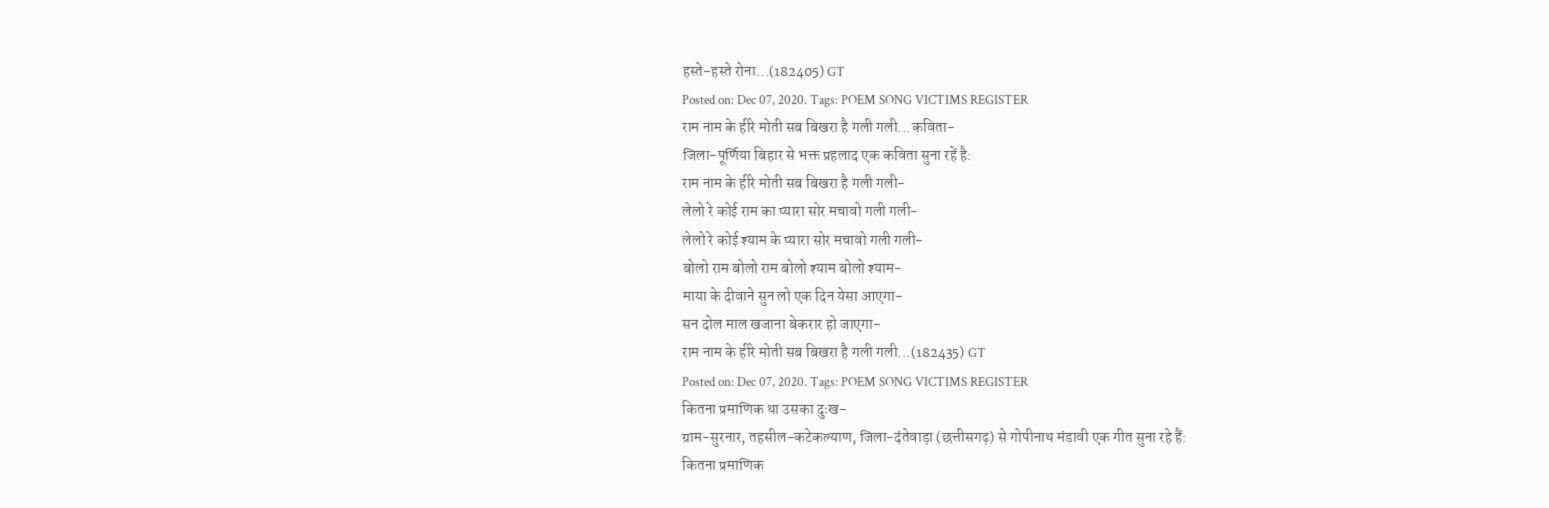हस्ते-हस्ते रोना...(182405) GT
Posted on: Dec 07, 2020. Tags: POEM SONG VICTIMS REGISTER
राम नाम के हीरे मोती सब बिखरा है गली गली...कविता-
जिला-पूर्णिया बिहार से भक्त प्रहलाद एक कविता सुना रहें है:
राम नाम के हीरे मोती सब बिखरा है गली गली-
लेलो रे कोई राम का प्यारा सोर मचावो गली गली-
लेलो रे कोई श्याम के प्यारा सोर मचावो गली गली-
बोलो राम बोलो राम बोलो श्याम बोलो श्याम-
माया के दीवाने सुन लो एक दिन येसा आएगा-
सन दोल माल खजाना बेकरार हो जाएगा-
राम नाम के हीरे मोती सब बिखरा है गली गली...(182435) GT
Posted on: Dec 07, 2020. Tags: POEM SONG VICTIMS REGISTER
कितना प्रमाणिक था उसका दुःख-
ग्राम-सुरनार, तहसील-कटेकल्याण, जिला-दंतेवाड़ा (छत्तीसगढ़) से गोपीनाथ मंडावी एक गीत सुना रहे हैं:
कितना प्रमाणिक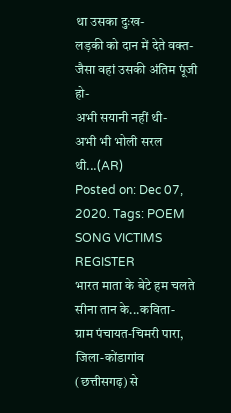था उसका दुःख-
लड़की को दान में देते वक्त-
जैसा वहां उसकी अंतिम पूंजी हो-
अभी सयानी नहीं थी-
अभी भी भोली सरल थी...(AR)
Posted on: Dec 07, 2020. Tags: POEM SONG VICTIMS REGISTER
भारत माता के बेटे हम चलते सीना तान के...कविता-
ग्राम पंचायत-चिमरी पारा, जिला-कोंडागांव (छत्तीसगढ़) से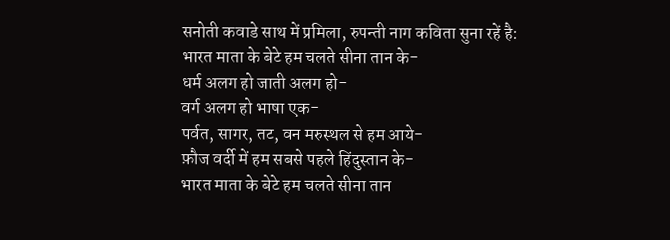सनोती कवाडे साथ में प्रमिला, रुपन्ती नाग कविता सुना रहें है:
भारत माता के बेटे हम चलते सीना तान के-
धर्म अलग हो जाती अलग हो-
वर्ग अलग हो भाषा एक-
पर्वत, सागर, तट, वन मरुस्थल से हम आये-
फ़ौज वर्दी में हम सबसे पहले हिंदुस्तान के-
भारत माता के बेटे हम चलते सीना तान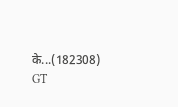के...(182308) GT